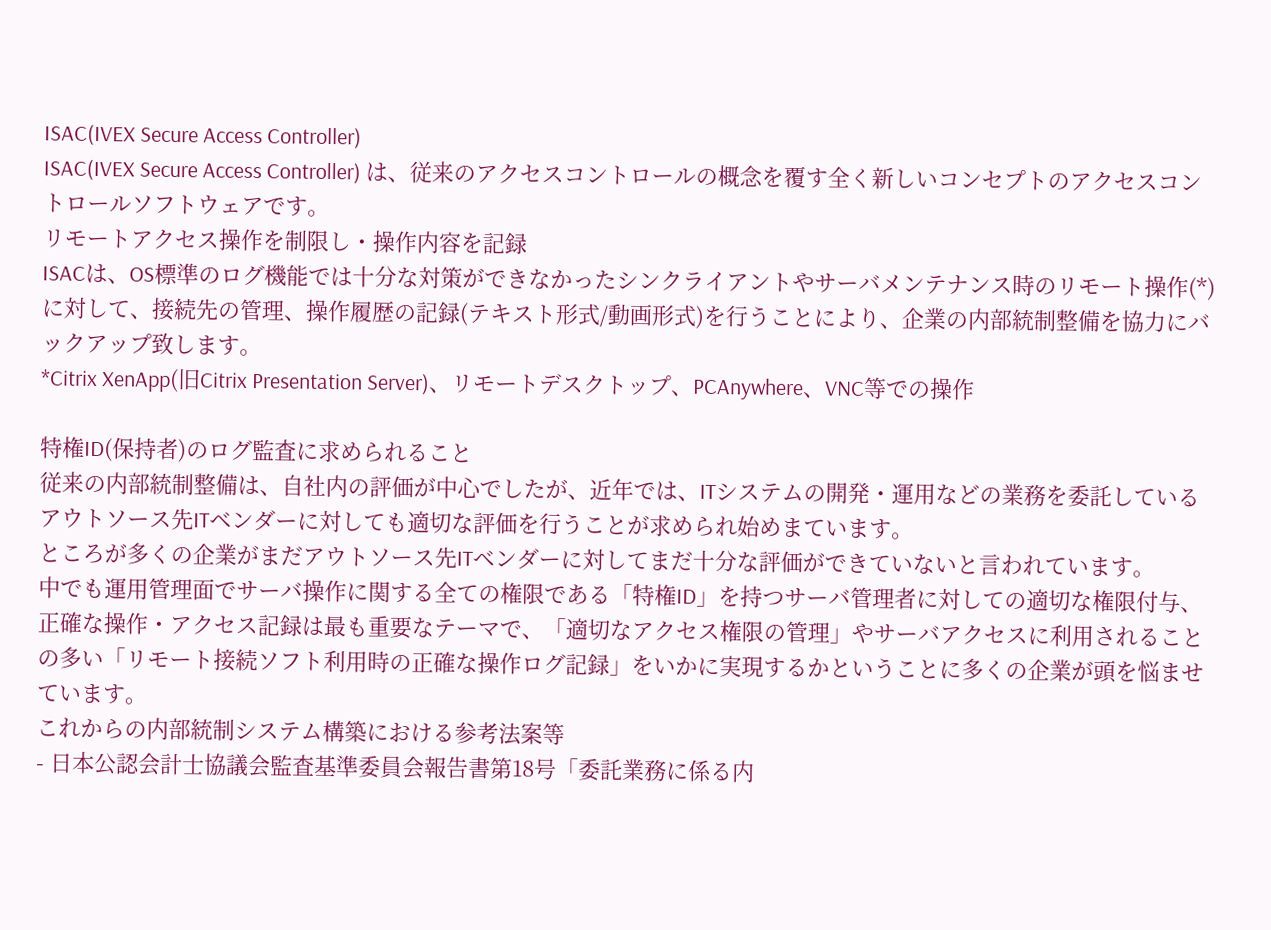ISAC(IVEX Secure Access Controller)
ISAC(IVEX Secure Access Controller) は、従来のアクセスコントロールの概念を覆す全く新しいコンセプトのアクセスコントロールソフトウェアです。
リモートアクセス操作を制限し・操作内容を記録
ISACは、OS標準のログ機能では十分な対策ができなかったシンクライアントやサーバメンテナンス時のリモート操作(*)に対して、接続先の管理、操作履歴の記録(テキスト形式/動画形式)を行うことにより、企業の内部統制整備を協力にバックアップ致します。
*Citrix XenApp(旧Citrix Presentation Server)、リモートデスクトップ、PCAnywhere、VNC等での操作

特権ID(保持者)のログ監査に求められること
従来の内部統制整備は、自社内の評価が中心でしたが、近年では、ITシステムの開発・運用などの業務を委託しているアウトソース先ITベンダーに対しても適切な評価を行うことが求められ始めまています。
ところが多くの企業がまだアウトソース先ITベンダーに対してまだ十分な評価ができていないと言われています。
中でも運用管理面でサーバ操作に関する全ての権限である「特権ID」を持つサーバ管理者に対しての適切な権限付与、正確な操作・アクセス記録は最も重要なテーマで、「適切なアクセス権限の管理」やサーバアクセスに利用されることの多い「リモート接続ソフト利用時の正確な操作ログ記録」をいかに実現するかということに多くの企業が頭を悩ませています。
これからの内部統制システム構築における参考法案等
- 日本公認会計士協議会監査基準委員会報告書第18号「委託業務に係る内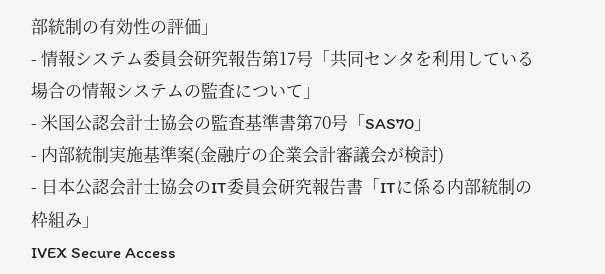部統制の有効性の評価」
- 情報システム委員会研究報告第17号「共同センタを利用している場合の情報システムの監査について」
- 米国公認会計士協会の監査基準書第70号「SAS70」
- 内部統制実施基準案(金融庁の企業会計審議会が検討)
- 日本公認会計士協会のIT委員会研究報告書「ITに係る内部統制の枠組み」
IVEX Secure Access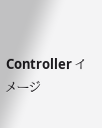Controller イメージ